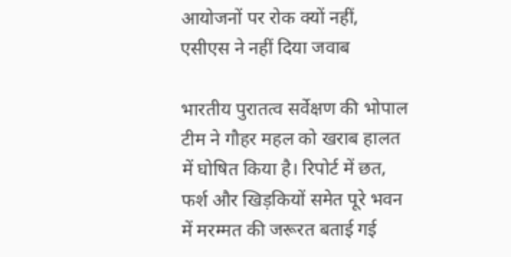आयोजनों पर रोक क्यों नहीं, एसीएस ने नहीं दिया जवाब

भारतीय पुरातत्व सर्वेक्षण की भोपाल टीम ने गौहर महल को खराब हालत में घोषित किया है। रिपोर्ट में छत, फर्श और खिड़कियों समेत पूरे भवन में मरम्मत की जरूरत बताई गई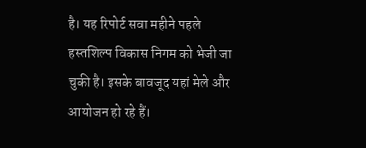है। यह रिपोर्ट सवा महीने पहले हस्तशिल्प विकास निगम को भेजी जा चुकी है। इसके बावजूद यहां मेले और आयोजन हो रहे हैं।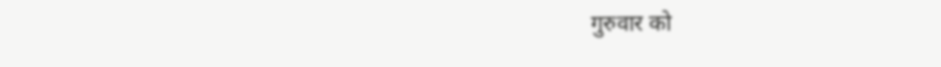गुरुवार को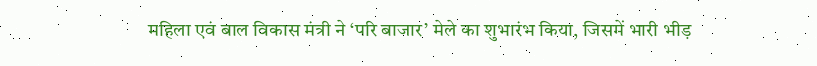महिला एवं बाल विकास मंत्री ने ‘परि बाजार’ मेले का शुभारंभ किया, जिसमें भारी भीड़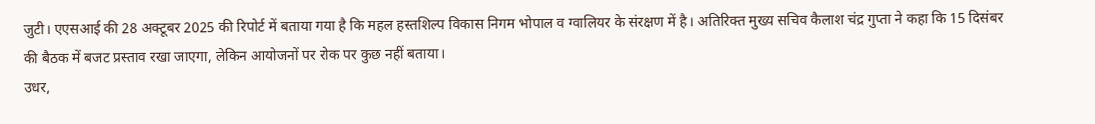जुटी। एएसआई की 28 अक्टूबर 2025 की रिपोर्ट में बताया गया है कि महल हस्तशिल्प विकास निगम भोपाल व ग्वालियर के संरक्षण में है। अतिरिक्त मुख्य सचिव कैलाश चंद्र गुप्ता ने कहा कि 15 दिसंबर की बैठक में बजट प्रस्ताव रखा जाएगा, लेकिन आयोजनों पर रोक पर कुछ नहीं बताया।
उधर,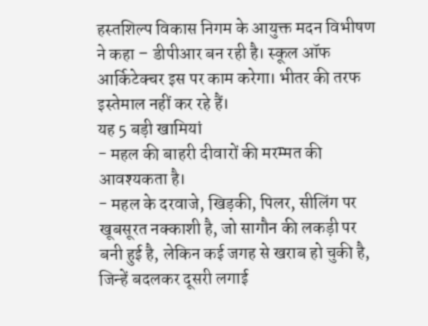हस्तशिल्प विकास निगम के आयुक्त मदन विभीषण ने कहा – डीपीआर बन रही है। स्कूल ऑफ आर्किटेक्चर इस पर काम करेगा। भीतर की तरफ इस्तेमाल नहीं कर रहे हैं।
यह 5 बड़ी खामियां
- महल की बाहरी दीवारों की मरम्मत की आवश्यकता है।
- महल के दरवाजे, खिड़की, पिलर, सीलिंग पर खूबसूरत नक्काशी है, जो सागौन की लकड़ी पर बनी हुई है, लेकिन कई जगह से खराब हो चुकी है, जिन्हें बदलकर दूसरी लगाई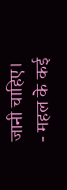जानी चाहिए।
- महल के कई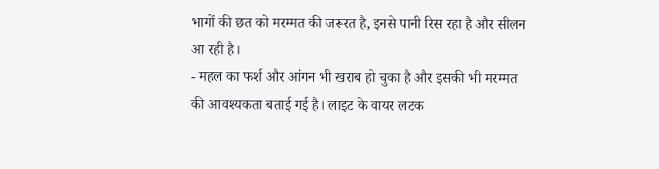भागों की छत को मरम्मत की जरूरत है, इनसे पानी रिस रहा है और सीलन आ रही है।
- महल का फर्श और आंगन भी खराब हो चुका है और इसकी भी मरम्मत की आवश्यकता बताई गई है। लाइट के वायर लटक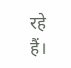रहे हैं।